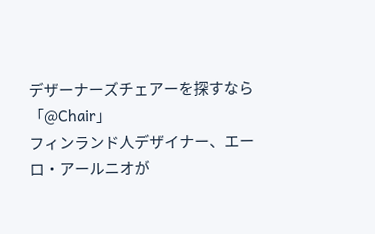デザーナーズチェアーを探すなら「@Chair」
フィンランド人デザイナー、エーロ・アールニオが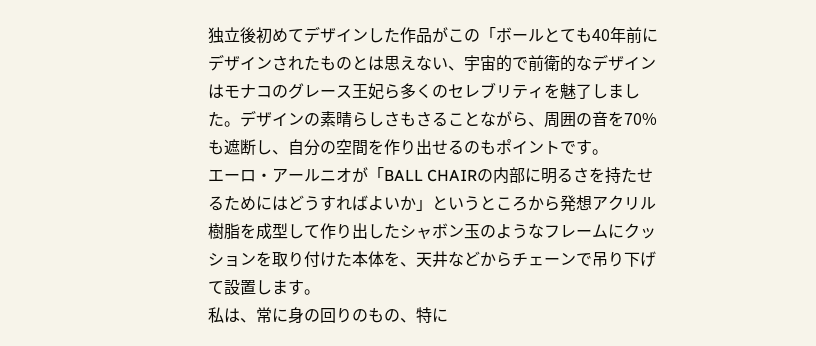独立後初めてデザインした作品がこの「ボールとても40年前にデザインされたものとは思えない、宇宙的で前衛的なデザインはモナコのグレース王妃ら多くのセレブリティを魅了しました。デザインの素晴らしさもさることながら、周囲の音を70%も遮断し、自分の空間を作り出せるのもポイントです。
エーロ・アールニオが「BALL CHAIRの内部に明るさを持たせるためにはどうすればよいか」というところから発想アクリル樹脂を成型して作り出したシャボン玉のようなフレームにクッションを取り付けた本体を、天井などからチェーンで吊り下げて設置します。
私は、常に身の回りのもの、特に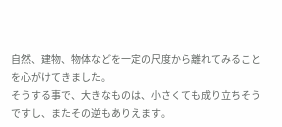自然、建物、物体などを一定の尺度から離れてみることを心がけてきました。
そうする事で、大きなものは、小さくても成り立ちそうですし、またその逆もありえます。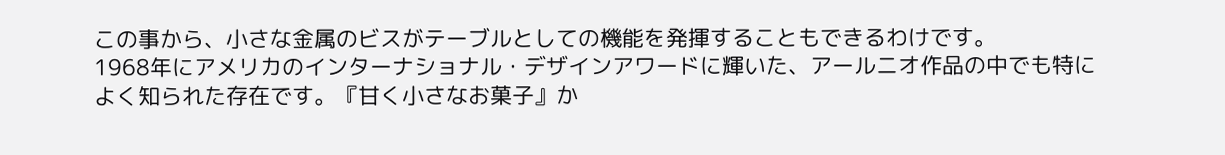この事から、小さな金属のビスがテーブルとしての機能を発揮することもできるわけです。
1968年にアメリカのインターナショナル・デザインアワードに輝いた、アールニオ作品の中でも特によく知られた存在です。『甘く小さなお菓子』か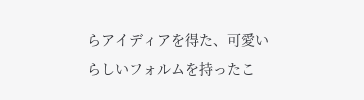らアイディアを得た、可愛いらしいフォルムを持ったこ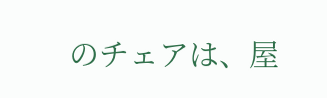のチェアは、屋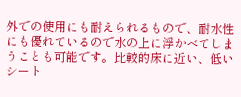外での使用にも耐えられるもので、耐水性にも優れているので水の上に浮かべてしまうことも可能です。比較的床に近い、低いシート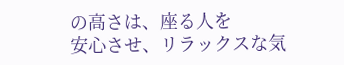の高さは、座る人を
安心させ、リラックスな気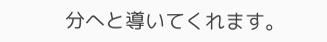分へと導いてくれます。